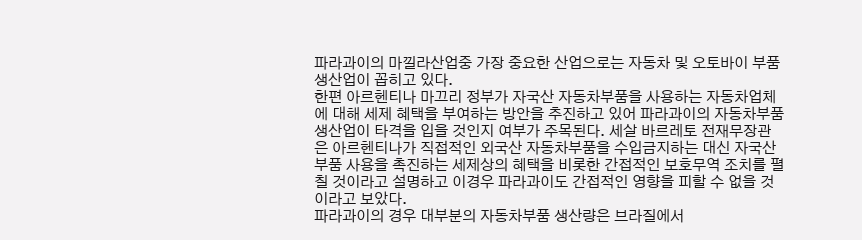파라과이의 마낄라산업중 가장 중요한 산업으로는 자동차 및 오토바이 부품 생산업이 꼽히고 있다.
한편 아르헨티나 마끄리 정부가 자국산 자동차부품을 사용하는 자동차업체에 대해 세제 혜택을 부여하는 방안을 추진하고 있어 파라과이의 자동차부품 생산업이 타격을 입을 것인지 여부가 주목된다. 세살 바르레토 전재무장관은 아르헨티나가 직접적인 외국산 자동차부품을 수입금지하는 대신 자국산 부품 사용을 촉진하는 세제상의 혜택을 비롯한 간접적인 보호무역 조치를 펼칠 것이라고 설명하고 이경우 파라과이도 간접적인 영향을 피할 수 없을 것이라고 보았다.
파라과이의 경우 대부분의 자동차부품 생산량은 브라질에서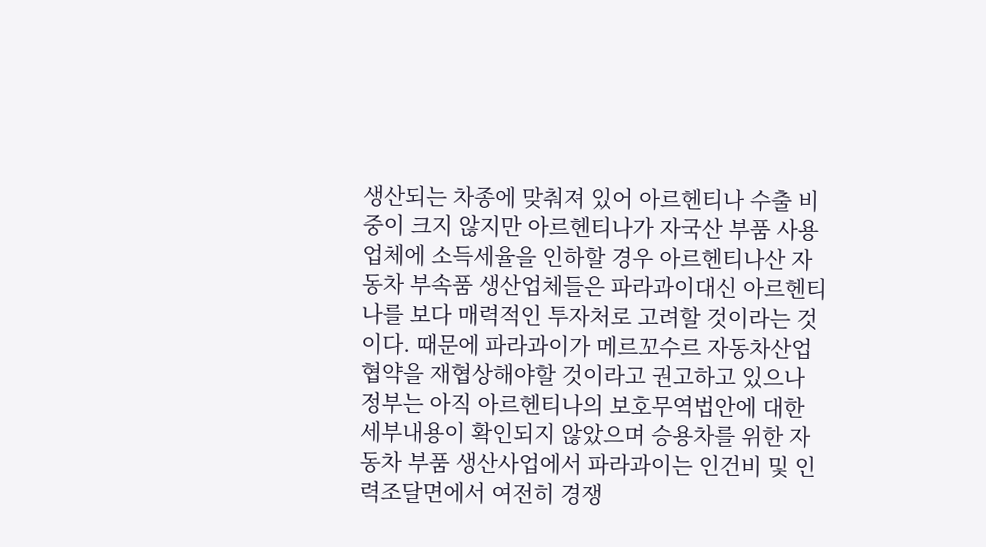생산되는 차종에 맞춰져 있어 아르헨티나 수출 비중이 크지 않지만 아르헨티나가 자국산 부품 사용업체에 소득세율을 인하할 경우 아르헨티나산 자동차 부속품 생산업체들은 파라과이대신 아르헨티나를 보다 매력적인 투자처로 고려할 것이라는 것이다. 때문에 파라과이가 메르꼬수르 자동차산업 협약을 재협상해야할 것이라고 권고하고 있으나 정부는 아직 아르헨티나의 보호무역법안에 대한 세부내용이 확인되지 않았으며 승용차를 위한 자동차 부품 생산사업에서 파라과이는 인건비 및 인력조달면에서 여전히 경쟁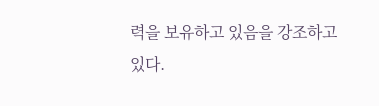력을 보유하고 있음을 강조하고 있다.